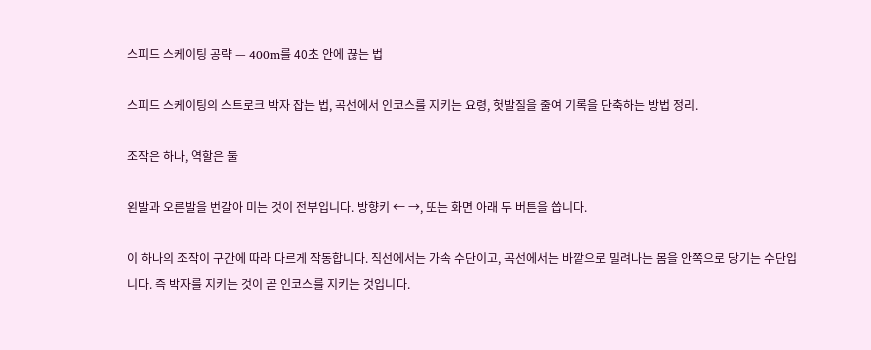스피드 스케이팅 공략 — 400m를 40초 안에 끊는 법

스피드 스케이팅의 스트로크 박자 잡는 법, 곡선에서 인코스를 지키는 요령, 헛발질을 줄여 기록을 단축하는 방법 정리.

조작은 하나, 역할은 둘

왼발과 오른발을 번갈아 미는 것이 전부입니다. 방향키 ← →, 또는 화면 아래 두 버튼을 씁니다.

이 하나의 조작이 구간에 따라 다르게 작동합니다. 직선에서는 가속 수단이고, 곡선에서는 바깥으로 밀려나는 몸을 안쪽으로 당기는 수단입니다. 즉 박자를 지키는 것이 곧 인코스를 지키는 것입니다.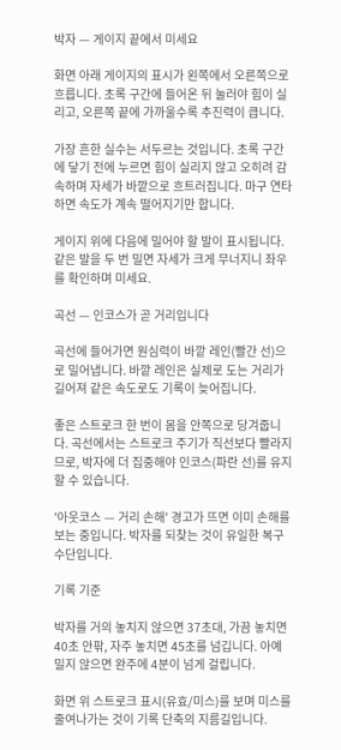박자 — 게이지 끝에서 미세요

화면 아래 게이지의 표시가 왼쪽에서 오른쪽으로 흐릅니다. 초록 구간에 들어온 뒤 눌러야 힘이 실리고, 오른쪽 끝에 가까울수록 추진력이 큽니다.

가장 흔한 실수는 서두르는 것입니다. 초록 구간에 닿기 전에 누르면 힘이 실리지 않고 오히려 감속하며 자세가 바깥으로 흐트러집니다. 마구 연타하면 속도가 계속 떨어지기만 합니다.

게이지 위에 다음에 밀어야 할 발이 표시됩니다. 같은 발을 두 번 밀면 자세가 크게 무너지니 좌우를 확인하며 미세요.

곡선 — 인코스가 곧 거리입니다

곡선에 들어가면 원심력이 바깥 레인(빨간 선)으로 밀어냅니다. 바깥 레인은 실제로 도는 거리가 길어져 같은 속도로도 기록이 늦어집니다.

좋은 스트로크 한 번이 몸을 안쪽으로 당겨줍니다. 곡선에서는 스트로크 주기가 직선보다 빨라지므로, 박자에 더 집중해야 인코스(파란 선)를 유지할 수 있습니다.

'아웃코스 — 거리 손해' 경고가 뜨면 이미 손해를 보는 중입니다. 박자를 되찾는 것이 유일한 복구 수단입니다.

기록 기준

박자를 거의 놓치지 않으면 37초대, 가끔 놓치면 40초 안팎, 자주 놓치면 45초를 넘깁니다. 아예 밀지 않으면 완주에 4분이 넘게 걸립니다.

화면 위 스트로크 표시(유효/미스)를 보며 미스를 줄여나가는 것이 기록 단축의 지름길입니다.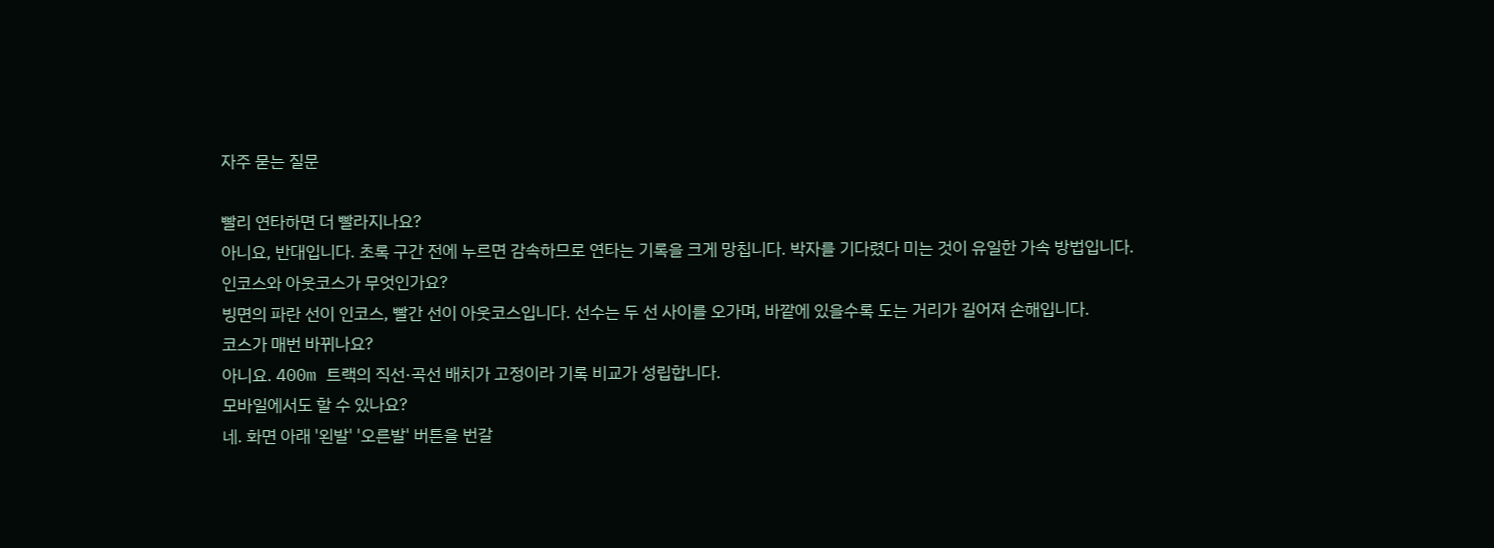자주 묻는 질문

빨리 연타하면 더 빨라지나요?
아니요, 반대입니다. 초록 구간 전에 누르면 감속하므로 연타는 기록을 크게 망칩니다. 박자를 기다렸다 미는 것이 유일한 가속 방법입니다.
인코스와 아웃코스가 무엇인가요?
빙면의 파란 선이 인코스, 빨간 선이 아웃코스입니다. 선수는 두 선 사이를 오가며, 바깥에 있을수록 도는 거리가 길어져 손해입니다.
코스가 매번 바뀌나요?
아니요. 400m 트랙의 직선·곡선 배치가 고정이라 기록 비교가 성립합니다.
모바일에서도 할 수 있나요?
네. 화면 아래 '왼발' '오른발' 버튼을 번갈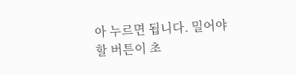아 누르면 됩니다. 밀어야 할 버튼이 초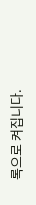록으로 켜집니다.